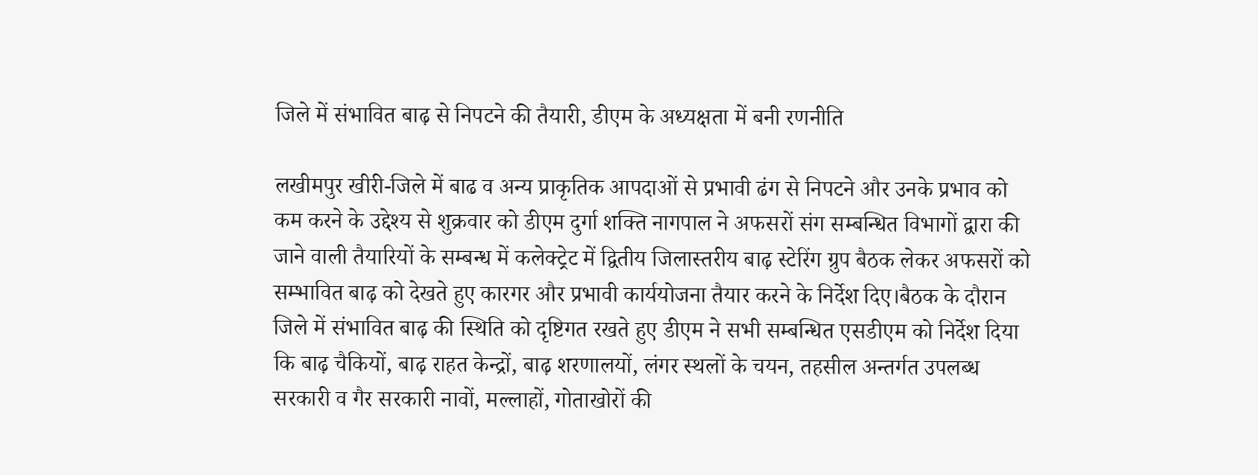जिले में संभावित बाढ़ से निपटने की तैयारी, डीएम के अध्यक्षता में बनी रणनीति

लखीमपुर खीरी-जिले में बाढ व अन्य प्राकृतिक आपदाओं से प्रभावी ढंग से निपटने और उनके प्रभाव को कम करने के उद्देश्य से शुक्रवार को डीएम दुर्गा शक्ति नागपाल ने अफसरों संग सम्बन्धित विभागों द्वारा की जाने वाली तैयारियों के सम्बन्ध में कलेक्ट्रेट में द्वितीय जिलास्तरीय बाढ़ स्टेरिंग ग्रुप बैठक लेकर अफसरों को सम्भावित बाढ़ को देखते हुए कारगर और प्रभावी कार्ययोजना तैयार करने के निर्देश दिए।बैठक के दौरान जिले में संभावित बाढ़ की स्थिति को दृष्टिगत रखते हुए डीएम ने सभी सम्बन्धित एसडीएम को निर्देश दिया कि बाढ़ चैकियों, बाढ़ राहत केन्द्रों, बाढ़ शरणालयों, लंगर स्थलों के चयन, तहसील अन्तर्गत उपलब्ध सरकारी व गैर सरकारी नावों, मल्लाहों, गोताखोरों की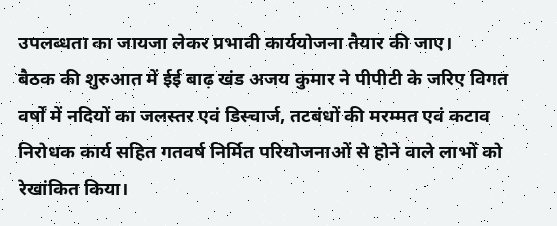उपलब्धता का जायजा लेकर प्रभावी कार्ययोजना तैयार की जाए।
बैठक की शुरुआत में ईई बाढ़ खंड अजय कुमार ने पीपीटी के जरिए विगत वर्षों में नदियों का जलस्तर एवं डिस्चार्ज, तटबंधों की मरम्मत एवं कटाव निरोधक कार्य सहित गतवर्ष निर्मित परियोजनाओं से होने वाले लाभों को रेखांकित किया।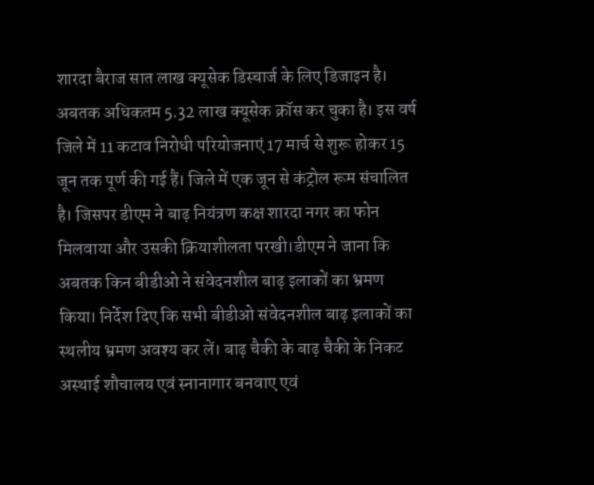शारदा बैराज सात लाख क्यूसेक डिस्चार्ज के लिए डिजाइन है। अबतक अधिकतम 5.32 लाख क्यूसेक क्रॉस कर चुका है। इस वर्ष जिले में 11 कटाव निरोधी परियोजनाएं 17 मार्च से शुरू होकर 15 जून तक पूर्ण की गई हैं। जिले में एक जून से कंट्रोल रूम संचालित है। जिसपर डीएम ने बाढ़ नियंत्रण कक्ष शारदा नगर का फोन मिलवाया और उसकी क्रियाशीलता परखी।डीएम ने जाना कि अबतक किन बीडीओ ने संवेदनशील बाढ़ इलाकों का भ्रमण किया। निर्देश दिए कि सभी बीडीओ संवेदनशील बाढ़ इलाकों का स्थलीय भ्रमण अवश्य कर लें। बाढ़ चैकी के बाढ़ चैकी के निकट अस्थाई शौचालय एवं स्नानागार बनवाए एवं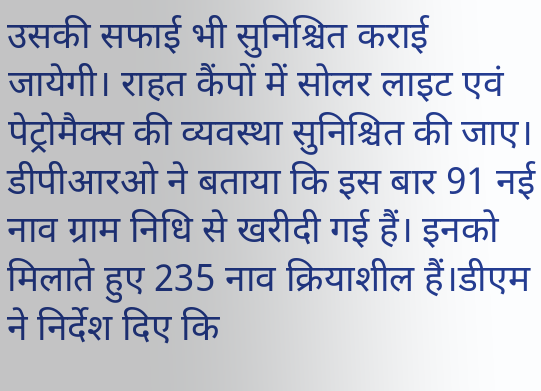उसकी सफाई भी सुनिश्चित कराई जायेगी। राहत कैंपों में सोलर लाइट एवं पेट्रोमैक्स की व्यवस्था सुनिश्चित की जाए। डीपीआरओ ने बताया कि इस बार 91 नई नाव ग्राम निधि से खरीदी गई हैं। इनको मिलाते हुए 235 नाव क्रियाशील हैं।डीएम ने निर्देश दिए कि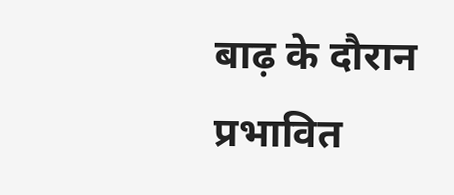बाढ़ के दौरान प्रभावित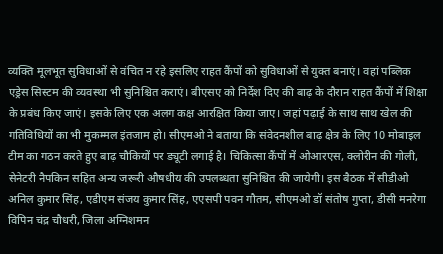व्यक्ति मूलभूत सुविधाओं से वंचित न रहे इसलिए राहत कैंपों को सुविधाओं से युक्त बनाएं। वहां पब्लिक एड्रेस सिस्टम की व्यवस्था भी सुनिश्चित कराएं। बीएसए को निर्देश दिए की बाढ़ के दौरान राहत कैंपों में शिक्षा के प्रबंध किए जाएं। इसके लिए एक अलग कक्ष आरक्षित किया जाए। जहां पढ़ाई के साथ साथ खेल की गतिविधियों का भी मुकम्मल इंतजाम हो। सीएमओ ने बताया कि संवेदनशील बाढ़ क्षेत्र के लिए 10 मोबाइल टीम का गठन करते हुए बाढ़ चौकियों पर ड्यूटी लगाई है। चिकित्सा कैंपों में ओआरएस, क्लोरीन की गोली, सेनेटरी नैपकिन सहित अन्य जरूरी औषधीय की उपलब्धता सुनिश्चित की जायेगी। इस बैठक में सीडीओ अनिल कुमार सिंह, एडीएम संजय कुमार सिंह, एएसपी पवन गौतम, सीएमओ डॉ संतोष गुप्ता, डीसी मनरेगा विपिन चंद्र चौधरी, जिला अग्निशमन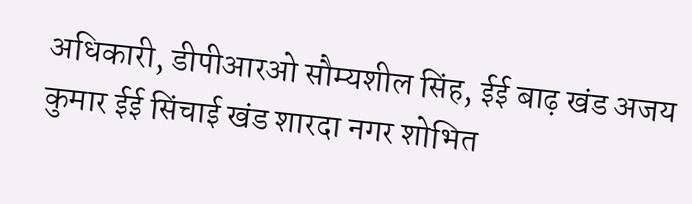अधिकारी, डीपीआरओ सौम्यशील सिंह, ईई बाढ़ खंड अजय कुमार ईई सिंचाई खंड शारदा नगर शोभित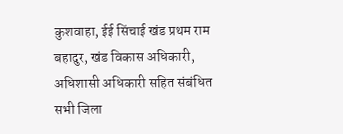कुशवाहा, ईई सिंचाई खंड प्रथम राम बहादुर, खंड विकास अधिकारी, अधिशासी अधिकारी सहित संबंधित सभी जिला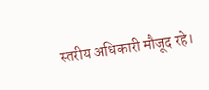स्तरीय अधिकारी मौजूद रहे।